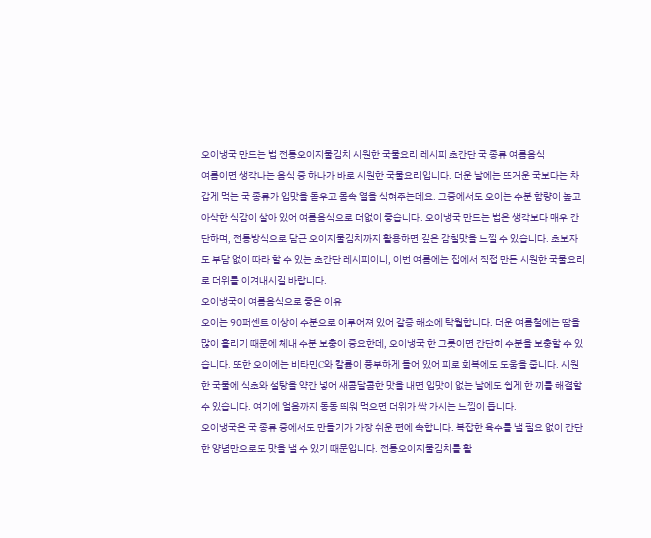오이냉국 만드는 법 전통오이지물김치 시원한 국물요리 레시피 초간단 국 종류 여름음식
여름이면 생각나는 음식 중 하나가 바로 시원한 국물요리입니다. 더운 날에는 뜨거운 국보다는 차갑게 먹는 국 종류가 입맛을 돋우고 몸속 열을 식혀주는데요. 그중에서도 오이는 수분 함량이 높고 아삭한 식감이 살아 있어 여름음식으로 더없이 좋습니다. 오이냉국 만드는 법은 생각보다 매우 간단하며, 전통방식으로 담근 오이지물김치까지 활용하면 깊은 감칠맛을 느낄 수 있습니다. 초보자도 부담 없이 따라 할 수 있는 초간단 레시피이니, 이번 여름에는 집에서 직접 만든 시원한 국물요리로 더위를 이겨내시길 바랍니다.
오이냉국이 여름음식으로 좋은 이유
오이는 90퍼센트 이상이 수분으로 이루어져 있어 갈증 해소에 탁월합니다. 더운 여름철에는 땀을 많이 흘리기 때문에 체내 수분 보충이 중요한데, 오이냉국 한 그릇이면 간단히 수분을 보충할 수 있습니다. 또한 오이에는 비타민C와 칼륨이 풍부하게 들어 있어 피로 회복에도 도움을 줍니다. 시원한 국물에 식초와 설탕을 약간 넣어 새콤달콤한 맛을 내면 입맛이 없는 날에도 쉽게 한 끼를 해결할 수 있습니다. 여기에 얼음까지 동동 띄워 먹으면 더위가 싹 가시는 느낌이 듭니다.
오이냉국은 국 종류 중에서도 만들기가 가장 쉬운 편에 속합니다. 복잡한 육수를 낼 필요 없이 간단한 양념만으로도 맛을 낼 수 있기 때문입니다. 전통오이지물김치를 활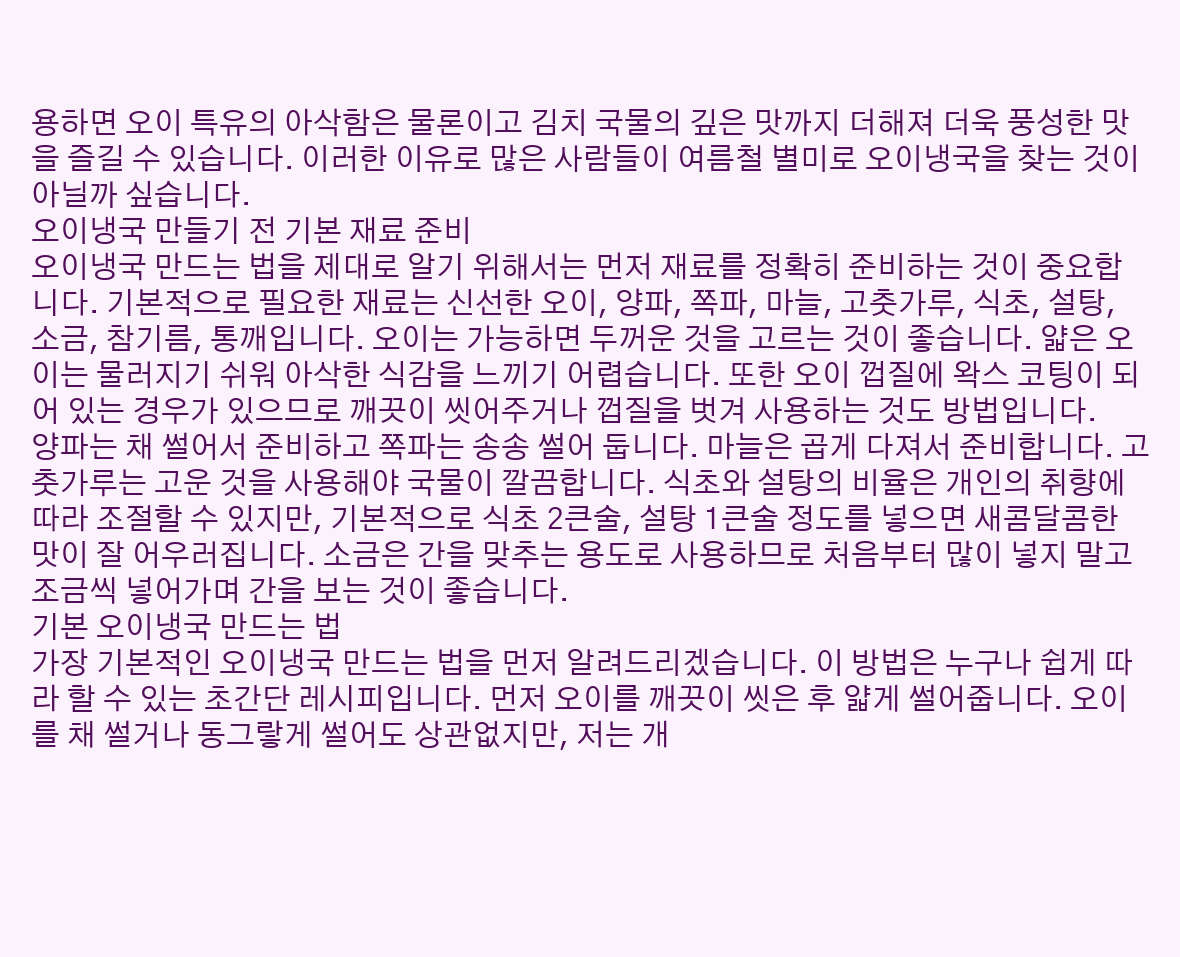용하면 오이 특유의 아삭함은 물론이고 김치 국물의 깊은 맛까지 더해져 더욱 풍성한 맛을 즐길 수 있습니다. 이러한 이유로 많은 사람들이 여름철 별미로 오이냉국을 찾는 것이 아닐까 싶습니다.
오이냉국 만들기 전 기본 재료 준비
오이냉국 만드는 법을 제대로 알기 위해서는 먼저 재료를 정확히 준비하는 것이 중요합니다. 기본적으로 필요한 재료는 신선한 오이, 양파, 쪽파, 마늘, 고춧가루, 식초, 설탕, 소금, 참기름, 통깨입니다. 오이는 가능하면 두꺼운 것을 고르는 것이 좋습니다. 얇은 오이는 물러지기 쉬워 아삭한 식감을 느끼기 어렵습니다. 또한 오이 껍질에 왁스 코팅이 되어 있는 경우가 있으므로 깨끗이 씻어주거나 껍질을 벗겨 사용하는 것도 방법입니다.
양파는 채 썰어서 준비하고 쪽파는 송송 썰어 둡니다. 마늘은 곱게 다져서 준비합니다. 고춧가루는 고운 것을 사용해야 국물이 깔끔합니다. 식초와 설탕의 비율은 개인의 취향에 따라 조절할 수 있지만, 기본적으로 식초 2큰술, 설탕 1큰술 정도를 넣으면 새콤달콤한 맛이 잘 어우러집니다. 소금은 간을 맞추는 용도로 사용하므로 처음부터 많이 넣지 말고 조금씩 넣어가며 간을 보는 것이 좋습니다.
기본 오이냉국 만드는 법
가장 기본적인 오이냉국 만드는 법을 먼저 알려드리겠습니다. 이 방법은 누구나 쉽게 따라 할 수 있는 초간단 레시피입니다. 먼저 오이를 깨끗이 씻은 후 얇게 썰어줍니다. 오이를 채 썰거나 동그랗게 썰어도 상관없지만, 저는 개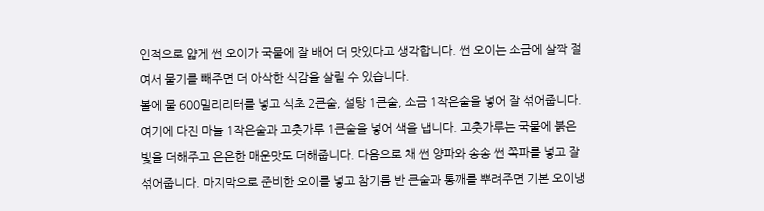인적으로 얇게 썬 오이가 국물에 잘 배어 더 맛있다고 생각합니다. 썬 오이는 소금에 살짝 절여서 물기를 빼주면 더 아삭한 식감을 살릴 수 있습니다.
볼에 물 600밀리리터를 넣고 식초 2큰술, 설탕 1큰술, 소금 1작은술을 넣어 잘 섞어줍니다. 여기에 다진 마늘 1작은술과 고춧가루 1큰술을 넣어 색을 냅니다. 고춧가루는 국물에 붉은 빛을 더해주고 은은한 매운맛도 더해줍니다. 다음으로 채 썬 양파와 송송 썬 쪽파를 넣고 잘 섞어줍니다. 마지막으로 준비한 오이를 넣고 참기름 반 큰술과 통깨를 뿌려주면 기본 오이냉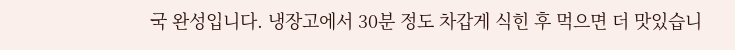국 완성입니다. 냉장고에서 30분 정도 차갑게 식힌 후 먹으면 더 맛있습니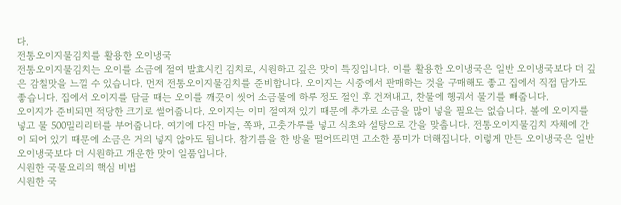다.
전통오이지물김치를 활용한 오이냉국
전통오이지물김치는 오이를 소금에 절여 발효시킨 김치로, 시원하고 깊은 맛이 특징입니다. 이를 활용한 오이냉국은 일반 오이냉국보다 더 깊은 감칠맛을 느낄 수 있습니다. 먼저 전통오이지물김치를 준비합니다. 오이지는 시중에서 판매하는 것을 구매해도 좋고 집에서 직접 담가도 좋습니다. 집에서 오이지를 담글 때는 오이를 깨끗이 씻어 소금물에 하루 정도 절인 후 건져내고, 찬물에 헹궈서 물기를 빼줍니다.
오이지가 준비되면 적당한 크기로 썰어줍니다. 오이지는 이미 절여져 있기 때문에 추가로 소금을 많이 넣을 필요는 없습니다. 볼에 오이지를 넣고 물 500밀리리터를 부어줍니다. 여기에 다진 마늘, 쪽파, 고춧가루를 넣고 식초와 설탕으로 간을 맞춥니다. 전통오이지물김치 자체에 간이 되어 있기 때문에 소금은 거의 넣지 않아도 됩니다. 참기름을 한 방울 떨어뜨리면 고소한 풍미가 더해집니다. 이렇게 만든 오이냉국은 일반 오이냉국보다 더 시원하고 개운한 맛이 일품입니다.
시원한 국물요리의 핵심 비법
시원한 국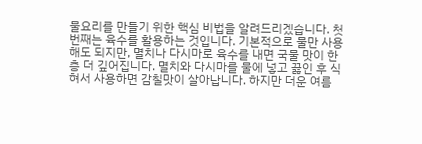물요리를 만들기 위한 핵심 비법을 알려드리겠습니다. 첫 번째는 육수를 활용하는 것입니다. 기본적으로 물만 사용해도 되지만, 멸치나 다시마로 육수를 내면 국물 맛이 한층 더 깊어집니다. 멸치와 다시마를 물에 넣고 끓인 후 식혀서 사용하면 감칠맛이 살아납니다. 하지만 더운 여름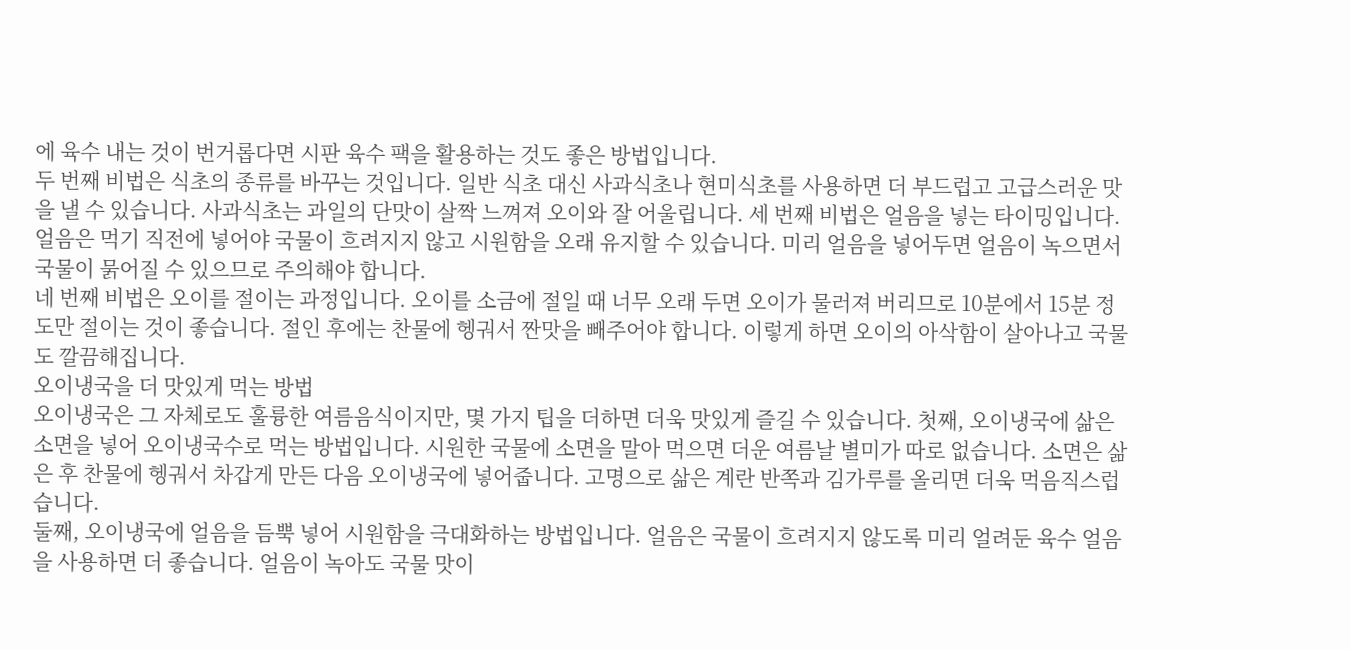에 육수 내는 것이 번거롭다면 시판 육수 팩을 활용하는 것도 좋은 방법입니다.
두 번째 비법은 식초의 종류를 바꾸는 것입니다. 일반 식초 대신 사과식초나 현미식초를 사용하면 더 부드럽고 고급스러운 맛을 낼 수 있습니다. 사과식초는 과일의 단맛이 살짝 느껴져 오이와 잘 어울립니다. 세 번째 비법은 얼음을 넣는 타이밍입니다. 얼음은 먹기 직전에 넣어야 국물이 흐려지지 않고 시원함을 오래 유지할 수 있습니다. 미리 얼음을 넣어두면 얼음이 녹으면서 국물이 묽어질 수 있으므로 주의해야 합니다.
네 번째 비법은 오이를 절이는 과정입니다. 오이를 소금에 절일 때 너무 오래 두면 오이가 물러져 버리므로 10분에서 15분 정도만 절이는 것이 좋습니다. 절인 후에는 찬물에 헹궈서 짠맛을 빼주어야 합니다. 이렇게 하면 오이의 아삭함이 살아나고 국물도 깔끔해집니다.
오이냉국을 더 맛있게 먹는 방법
오이냉국은 그 자체로도 훌륭한 여름음식이지만, 몇 가지 팁을 더하면 더욱 맛있게 즐길 수 있습니다. 첫째, 오이냉국에 삶은 소면을 넣어 오이냉국수로 먹는 방법입니다. 시원한 국물에 소면을 말아 먹으면 더운 여름날 별미가 따로 없습니다. 소면은 삶은 후 찬물에 헹궈서 차갑게 만든 다음 오이냉국에 넣어줍니다. 고명으로 삶은 계란 반쪽과 김가루를 올리면 더욱 먹음직스럽습니다.
둘째, 오이냉국에 얼음을 듬뿍 넣어 시원함을 극대화하는 방법입니다. 얼음은 국물이 흐려지지 않도록 미리 얼려둔 육수 얼음을 사용하면 더 좋습니다. 얼음이 녹아도 국물 맛이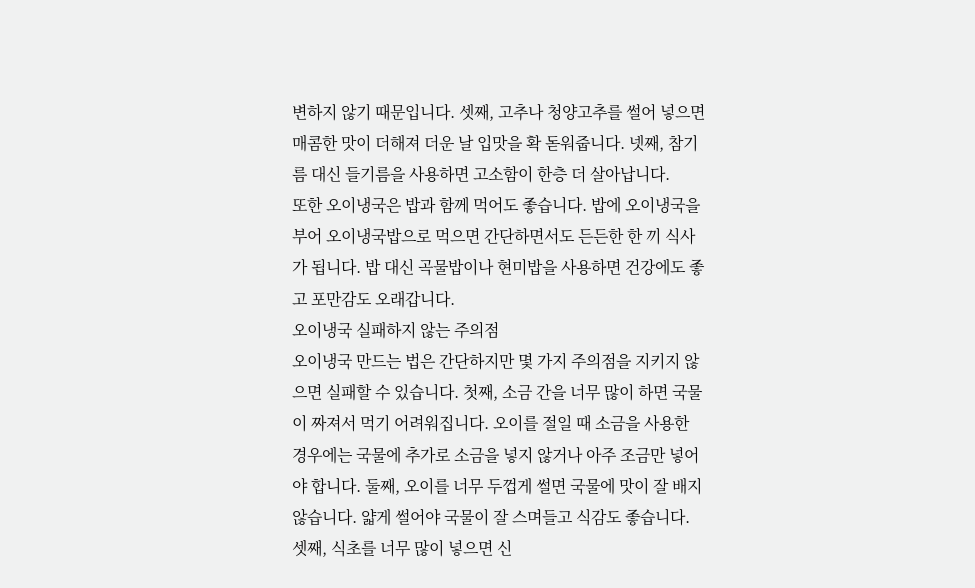변하지 않기 때문입니다. 셋째, 고추나 청양고추를 썰어 넣으면 매콤한 맛이 더해져 더운 날 입맛을 확 돋워줍니다. 넷째, 참기름 대신 들기름을 사용하면 고소함이 한층 더 살아납니다.
또한 오이냉국은 밥과 함께 먹어도 좋습니다. 밥에 오이냉국을 부어 오이냉국밥으로 먹으면 간단하면서도 든든한 한 끼 식사가 됩니다. 밥 대신 곡물밥이나 현미밥을 사용하면 건강에도 좋고 포만감도 오래갑니다.
오이냉국 실패하지 않는 주의점
오이냉국 만드는 법은 간단하지만 몇 가지 주의점을 지키지 않으면 실패할 수 있습니다. 첫째, 소금 간을 너무 많이 하면 국물이 짜져서 먹기 어려워집니다. 오이를 절일 때 소금을 사용한 경우에는 국물에 추가로 소금을 넣지 않거나 아주 조금만 넣어야 합니다. 둘째, 오이를 너무 두껍게 썰면 국물에 맛이 잘 배지 않습니다. 얇게 썰어야 국물이 잘 스며들고 식감도 좋습니다.
셋째, 식초를 너무 많이 넣으면 신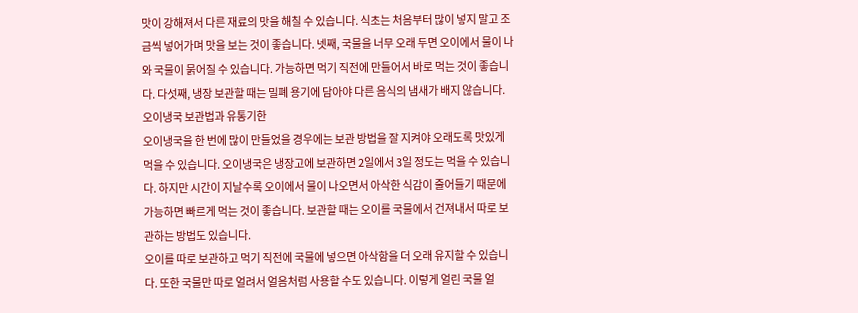맛이 강해져서 다른 재료의 맛을 해칠 수 있습니다. 식초는 처음부터 많이 넣지 말고 조금씩 넣어가며 맛을 보는 것이 좋습니다. 넷째, 국물을 너무 오래 두면 오이에서 물이 나와 국물이 묽어질 수 있습니다. 가능하면 먹기 직전에 만들어서 바로 먹는 것이 좋습니다. 다섯째, 냉장 보관할 때는 밀폐 용기에 담아야 다른 음식의 냄새가 배지 않습니다.
오이냉국 보관법과 유통기한
오이냉국을 한 번에 많이 만들었을 경우에는 보관 방법을 잘 지켜야 오래도록 맛있게 먹을 수 있습니다. 오이냉국은 냉장고에 보관하면 2일에서 3일 정도는 먹을 수 있습니다. 하지만 시간이 지날수록 오이에서 물이 나오면서 아삭한 식감이 줄어들기 때문에 가능하면 빠르게 먹는 것이 좋습니다. 보관할 때는 오이를 국물에서 건져내서 따로 보관하는 방법도 있습니다.
오이를 따로 보관하고 먹기 직전에 국물에 넣으면 아삭함을 더 오래 유지할 수 있습니다. 또한 국물만 따로 얼려서 얼음처럼 사용할 수도 있습니다. 이렇게 얼린 국물 얼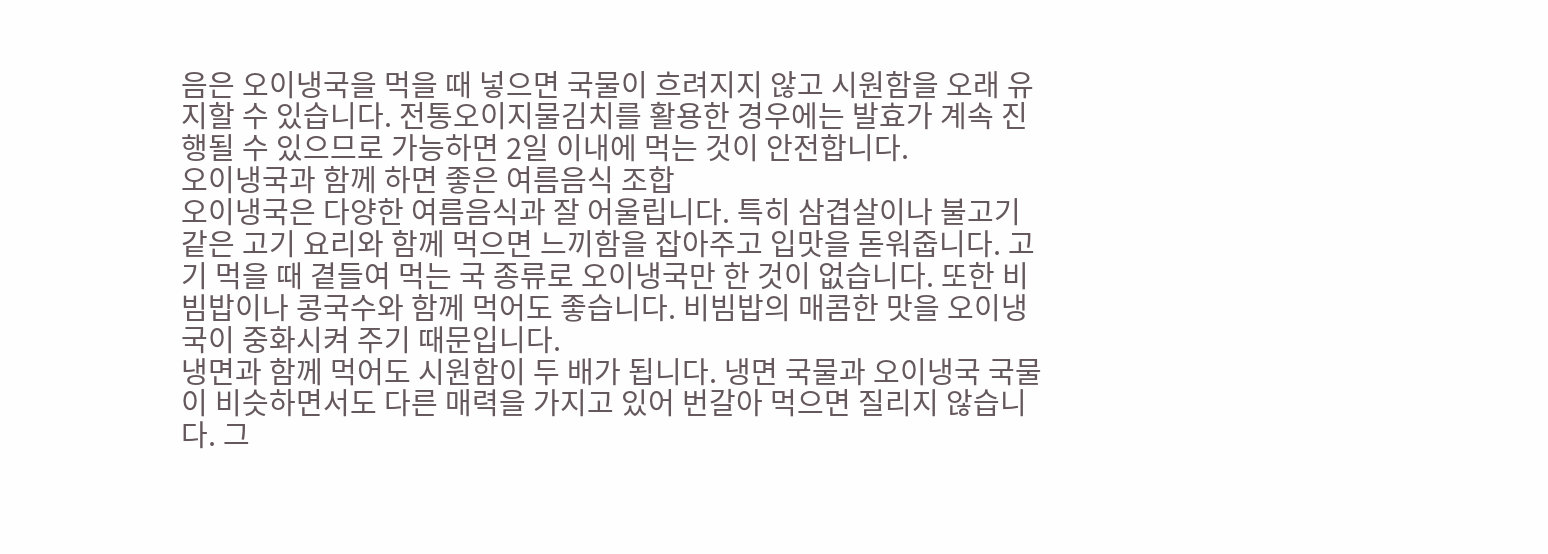음은 오이냉국을 먹을 때 넣으면 국물이 흐려지지 않고 시원함을 오래 유지할 수 있습니다. 전통오이지물김치를 활용한 경우에는 발효가 계속 진행될 수 있으므로 가능하면 2일 이내에 먹는 것이 안전합니다.
오이냉국과 함께 하면 좋은 여름음식 조합
오이냉국은 다양한 여름음식과 잘 어울립니다. 특히 삼겹살이나 불고기 같은 고기 요리와 함께 먹으면 느끼함을 잡아주고 입맛을 돋워줍니다. 고기 먹을 때 곁들여 먹는 국 종류로 오이냉국만 한 것이 없습니다. 또한 비빔밥이나 콩국수와 함께 먹어도 좋습니다. 비빔밥의 매콤한 맛을 오이냉국이 중화시켜 주기 때문입니다.
냉면과 함께 먹어도 시원함이 두 배가 됩니다. 냉면 국물과 오이냉국 국물이 비슷하면서도 다른 매력을 가지고 있어 번갈아 먹으면 질리지 않습니다. 그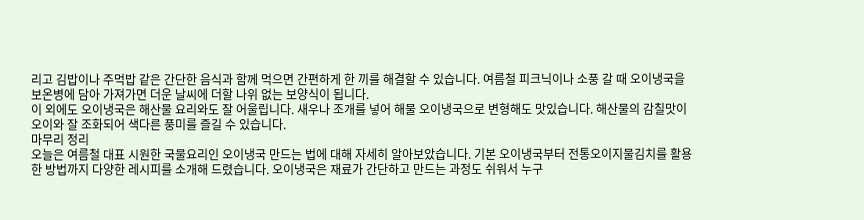리고 김밥이나 주먹밥 같은 간단한 음식과 함께 먹으면 간편하게 한 끼를 해결할 수 있습니다. 여름철 피크닉이나 소풍 갈 때 오이냉국을 보온병에 담아 가져가면 더운 날씨에 더할 나위 없는 보양식이 됩니다.
이 외에도 오이냉국은 해산물 요리와도 잘 어울립니다. 새우나 조개를 넣어 해물 오이냉국으로 변형해도 맛있습니다. 해산물의 감칠맛이 오이와 잘 조화되어 색다른 풍미를 즐길 수 있습니다.
마무리 정리
오늘은 여름철 대표 시원한 국물요리인 오이냉국 만드는 법에 대해 자세히 알아보았습니다. 기본 오이냉국부터 전통오이지물김치를 활용한 방법까지 다양한 레시피를 소개해 드렸습니다. 오이냉국은 재료가 간단하고 만드는 과정도 쉬워서 누구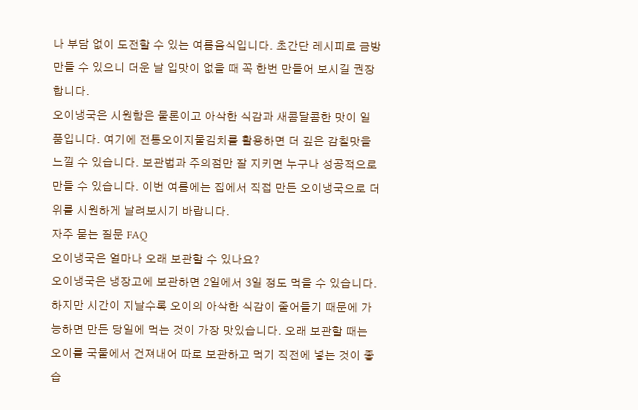나 부담 없이 도전할 수 있는 여름음식입니다. 초간단 레시피로 금방 만들 수 있으니 더운 날 입맛이 없을 때 꼭 한번 만들어 보시길 권장합니다.
오이냉국은 시원함은 물론이고 아삭한 식감과 새콤달콤한 맛이 일품입니다. 여기에 전통오이지물김치를 활용하면 더 깊은 감칠맛을 느낄 수 있습니다. 보관법과 주의점만 잘 지키면 누구나 성공적으로 만들 수 있습니다. 이번 여름에는 집에서 직접 만든 오이냉국으로 더위를 시원하게 날려보시기 바랍니다.
자주 묻는 질문 FAQ
오이냉국은 얼마나 오래 보관할 수 있나요?
오이냉국은 냉장고에 보관하면 2일에서 3일 정도 먹을 수 있습니다. 하지만 시간이 지날수록 오이의 아삭한 식감이 줄어들기 때문에 가능하면 만든 당일에 먹는 것이 가장 맛있습니다. 오래 보관할 때는 오이를 국물에서 건져내어 따로 보관하고 먹기 직전에 넣는 것이 좋습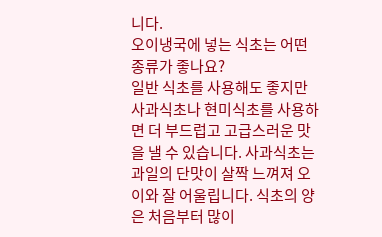니다.
오이냉국에 넣는 식초는 어떤 종류가 좋나요?
일반 식초를 사용해도 좋지만 사과식초나 현미식초를 사용하면 더 부드럽고 고급스러운 맛을 낼 수 있습니다. 사과식초는 과일의 단맛이 살짝 느껴져 오이와 잘 어울립니다. 식초의 양은 처음부터 많이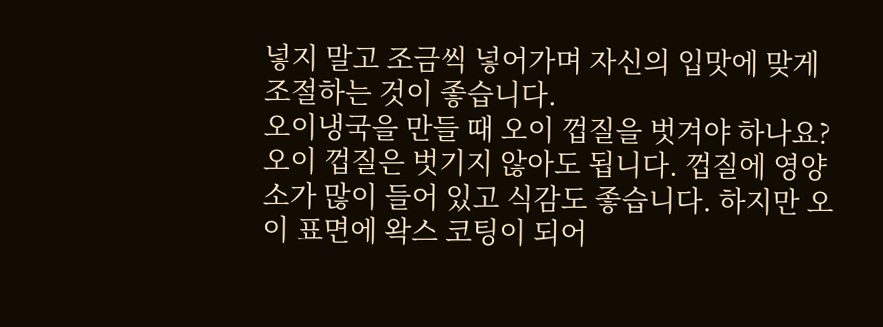넣지 말고 조금씩 넣어가며 자신의 입맛에 맞게 조절하는 것이 좋습니다.
오이냉국을 만들 때 오이 껍질을 벗겨야 하나요?
오이 껍질은 벗기지 않아도 됩니다. 껍질에 영양소가 많이 들어 있고 식감도 좋습니다. 하지만 오이 표면에 왁스 코팅이 되어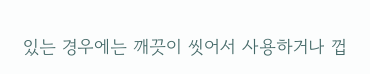있는 경우에는 깨끗이 씻어서 사용하거나 껍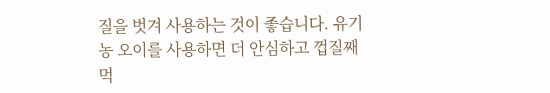질을 벗겨 사용하는 것이 좋습니다. 유기농 오이를 사용하면 더 안심하고 껍질째 먹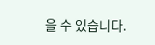을 수 있습니다.